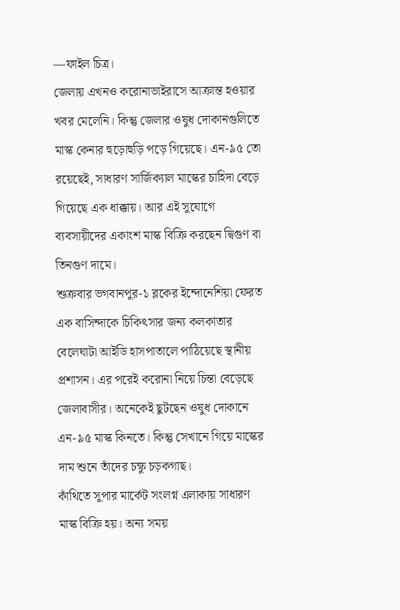—ফাইল চিত্র।
জেলায় এখনও করোনাভাইরাসে আক্রান্ত হওয়ার খবর মেলেনি। কিন্তু জেলার ওষুধ দোকানগুলিতে মাস্ক কেনার হুড়োহুড়ি পড়ে গিয়েছে। এন-৯৫ তো রয়েছেই, সাধারণ সার্জিক্যাল মাস্কের চাহিদা বেড়ে গিয়েছে এক ধাক্কায়। আর এই সুযোগে ব্যবসায়ীদের একাংশ মাস্ক বিক্রি করছেন দ্বিগুণ বা তিনগুণ দামে।
শুক্রবার ভগবানপুর-১ ব্লকের ইন্দোনেশিয়া ফেরত এক বাসিন্দাকে চিকিৎসার জন্য কলকাতার বেলেঘাটা আইডি হাসপাতালে পাঠিয়েছে স্থানীয় প্রশাসন। এর পরেই করোনা নিয়ে চিন্তা বেড়েছে জেলাবাসীর। অনেকেই ছুটছেন ওষুধ দোকানে এন-৯৫ মাস্ক কিনতে। কিন্তু সেখানে গিয়ে মাস্কের দাম শুনে তাঁদের চক্ষু চড়কগাছ।
কাঁথিতে সুপার মার্কেট সংলগ্ন এলাকায় সাধারণ মাস্ক বিক্রি হয়। অন্য সময়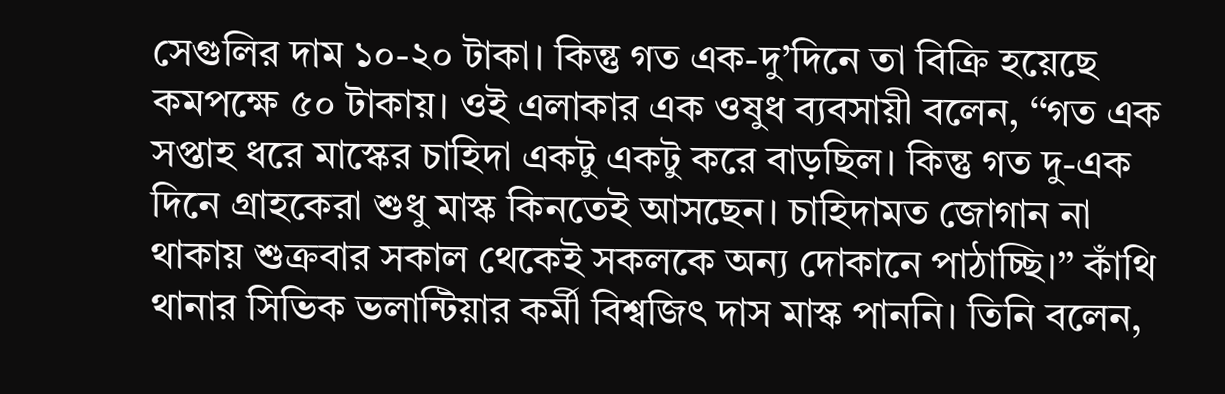সেগুলির দাম ১০-২০ টাকা। কিন্তু গত এক-দু’দিনে তা বিক্রি হয়েছে কমপক্ষে ৫০ টাকায়। ওই এলাকার এক ওষুধ ব্যবসায়ী বলেন, ‘‘গত এক সপ্তাহ ধরে মাস্কের চাহিদা একটু একটু করে বাড়ছিল। কিন্তু গত দু-এক দিনে গ্রাহকেরা শুধু মাস্ক কিনতেই আসছেন। চাহিদামত জোগান না থাকায় শুক্রবার সকাল থেকেই সকলকে অন্য দোকানে পাঠাচ্ছি।’’ কাঁথি থানার সিভিক ভলান্টিয়ার কর্মী বিশ্বজিৎ দাস মাস্ক পাননি। তিনি বলেন,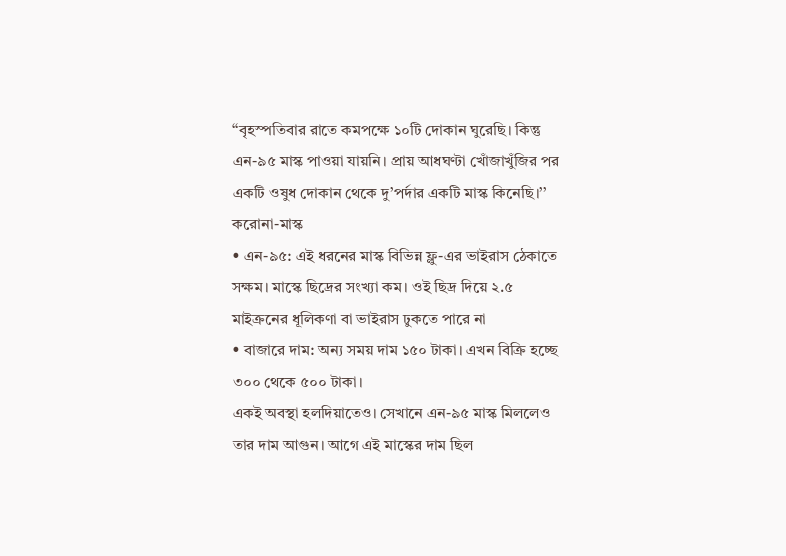‘‘বৃহস্পতিবার রাতে কমপক্ষে ১০টি দোকান ঘুরেছি। কিন্তু এন-৯৫ মাস্ক পাওয়া যায়নি। প্রায় আধঘণ্টা খোঁজাখুঁজির পর একটি ওষুধ দোকান থেকে দু’পর্দার একটি মাস্ক কিনেছি।’’
করোনা-মাস্ক
• এন-৯৫: এই ধরনের মাস্ক বিভিন্ন ফ্লু-এর ভাইরাস ঠেকাতে সক্ষম। মাস্কে ছিদ্রের সংখ্যা কম। ওই ছিদ্র দিয়ে ২.৫ মাইক্রনের ধূলিকণা বা ভাইরাস ঢুকতে পারে না
• বাজারে দাম: অন্য সময় দাম ১৫০ টাকা। এখন বিক্রি হচ্ছে ৩০০ থেকে ৫০০ টাকা।
একই অবস্থা হলদিয়াতেও। সেখানে এন-৯৫ মাস্ক মিললেও তার দাম আগুন। আগে এই মাস্কের দাম ছিল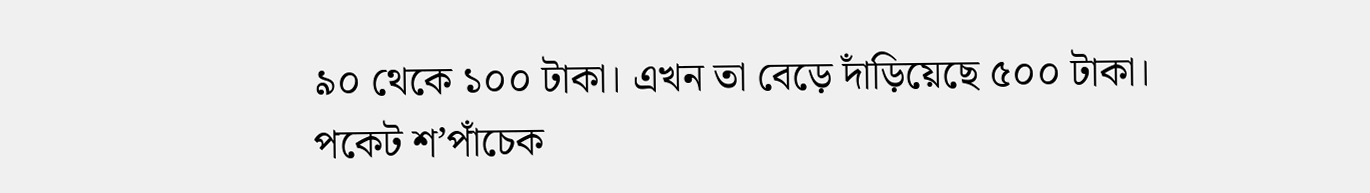৯০ থেকে ১০০ টাকা। এখন তা বেড়ে দাঁড়িয়েছে ৫০০ টাকা। পকেট শ’পাঁচেক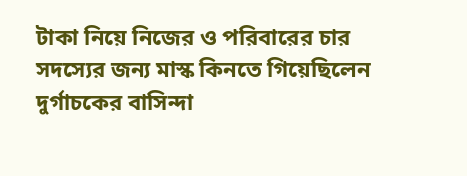টাকা নিয়ে নিজের ও পরিবারের চার সদস্যের জন্য মাস্ক কিনতে গিয়েছিলেন দুর্গাচকের বাসিন্দা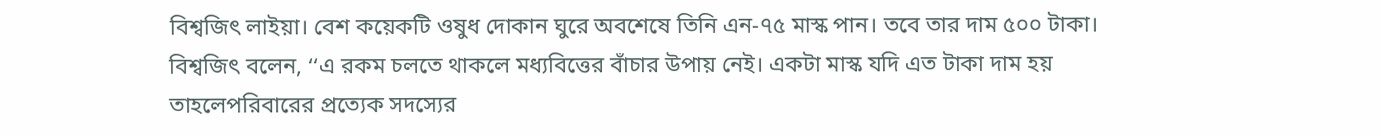বিশ্বজিৎ লাইয়া। বেশ কয়েকটি ওষুধ দোকান ঘুরে অবশেষে তিনি এন-৭৫ মাস্ক পান। তবে তার দাম ৫০০ টাকা। বিশ্বজিৎ বলেন, ‘‘এ রকম চলতে থাকলে মধ্যবিত্তের বাঁচার উপায় নেই। একটা মাস্ক যদি এত টাকা দাম হয় তাহলেপরিবারের প্রত্যেক সদস্যের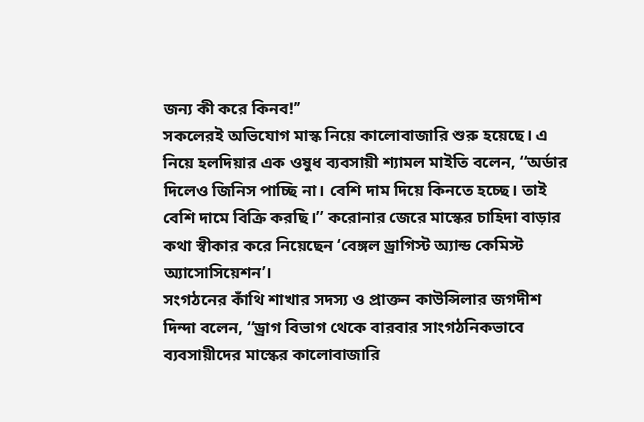জন্য কী করে কিনব!’’
সকলেরই অভিযোগ মাস্ক নিয়ে কালোবাজারি শুরু হয়েছে। এ নিয়ে হলদিয়ার এক ওষুধ ব্যবসায়ী শ্যামল মাইতি বলেন, ‘‘অর্ডার দিলেও জিনিস পাচ্ছি না। বেশি দাম দিয়ে কিনতে হচ্ছে। তাই বেশি দামে বিক্রি করছি।’’ করোনার জেরে মাস্কের চাহিদা বাড়ার কথা স্বীকার করে নিয়েছেন ‘বেঙ্গল ড্রাগিস্ট অ্যান্ড কেমিস্ট অ্যাসোসিয়েশন’।
সংগঠনের কাঁথি শাখার সদস্য ও প্রাক্তন কাউন্সিলার জগদীশ দিন্দা বলেন, ‘‘ড্রাগ বিভাগ থেকে বারবার সাংগঠনিকভাবে ব্যবসায়ীদের মাস্কের কালোবাজারি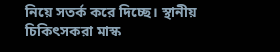নিয়ে সতর্ক করে দিচ্ছে। স্থানীয় চিকিৎসকরা মাস্ক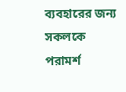ব্যবহারের জন্য সকলকে পরামর্শ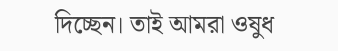দিচ্ছেন। তাই আমরা ওষুধ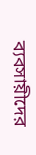ব্যবসায়ীদের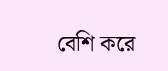বেশি করে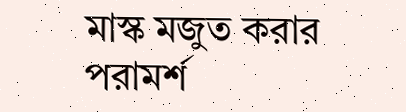মাস্ক মজুত করার পরামর্শ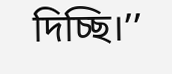দিচ্ছি।’’